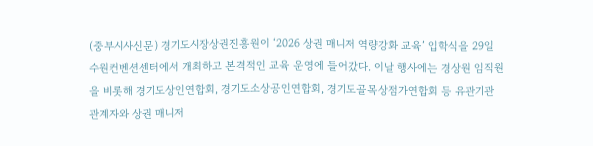(중부시사신문) 경기도시장상권진흥원이 ‘2026 상권 매니저 역량강화 교육’ 입학식을 29일 수원컨벤션센터에서 개최하고 본격적인 교육 운영에 들어갔다. 이날 행사에는 경상원 임직원을 비롯해 경기도상인연합회, 경기도소상공인연합회, 경기도골목상점가연합회 등 유관기관 관계자와 상권 매니저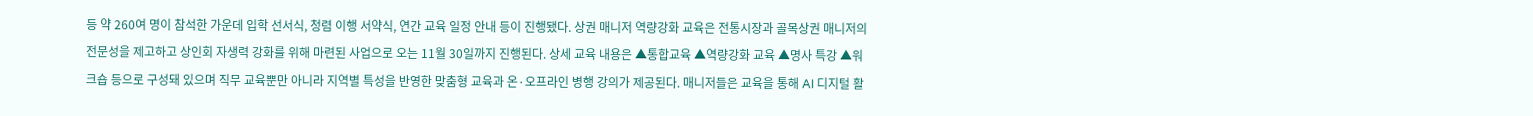등 약 260여 명이 참석한 가운데 입학 선서식, 청렴 이행 서약식, 연간 교육 일정 안내 등이 진행됐다. 상권 매니저 역량강화 교육은 전통시장과 골목상권 매니저의 전문성을 제고하고 상인회 자생력 강화를 위해 마련된 사업으로 오는 11월 30일까지 진행된다. 상세 교육 내용은 ▲통합교육 ▲역량강화 교육 ▲명사 특강 ▲워크숍 등으로 구성돼 있으며 직무 교육뿐만 아니라 지역별 특성을 반영한 맞춤형 교육과 온·오프라인 병행 강의가 제공된다. 매니저들은 교육을 통해 AI 디지털 활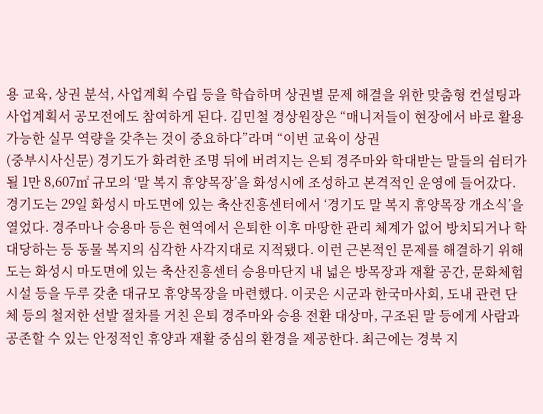용 교육, 상권 분석, 사업계획 수립 등을 학습하며 상권별 문제 해결을 위한 맞춤형 컨설팅과 사업계획서 공모전에도 참여하게 된다. 김민철 경상원장은 “매니저들이 현장에서 바로 활용 가능한 실무 역량을 갖추는 것이 중요하다”라며 “이번 교육이 상권
(중부시사신문) 경기도가 화려한 조명 뒤에 버려지는 은퇴 경주마와 학대받는 말들의 쉼터가 될 1만 8,607㎡ 규모의 ‘말 복지 휴양목장’을 화성시에 조성하고 본격적인 운영에 들어갔다. 경기도는 29일 화성시 마도면에 있는 축산진흥센터에서 ‘경기도 말 복지 휴양목장 개소식’을 열었다. 경주마나 승용마 등은 현역에서 은퇴한 이후 마땅한 관리 체계가 없어 방치되거나 학대당하는 등 동물 복지의 심각한 사각지대로 지적됐다. 이런 근본적인 문제를 해결하기 위해 도는 화성시 마도면에 있는 축산진흥센터 승용마단지 내 넓은 방목장과 재활 공간, 문화체험시설 등을 두루 갖춘 대규모 휴양목장을 마련했다. 이곳은 시군과 한국마사회, 도내 관련 단체 등의 철저한 선발 절차를 거친 은퇴 경주마와 승용 전환 대상마, 구조된 말 등에게 사람과 공존할 수 있는 안정적인 휴양과 재활 중심의 환경을 제공한다. 최근에는 경북 지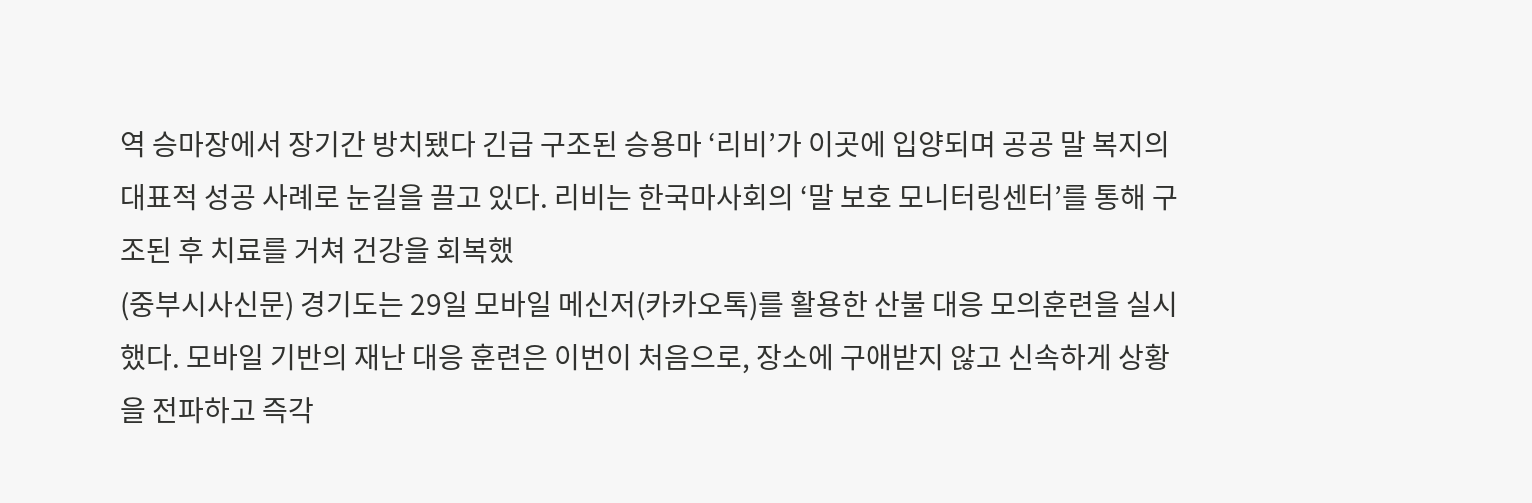역 승마장에서 장기간 방치됐다 긴급 구조된 승용마 ‘리비’가 이곳에 입양되며 공공 말 복지의 대표적 성공 사례로 눈길을 끌고 있다. 리비는 한국마사회의 ‘말 보호 모니터링센터’를 통해 구조된 후 치료를 거쳐 건강을 회복했
(중부시사신문) 경기도는 29일 모바일 메신저(카카오톡)를 활용한 산불 대응 모의훈련을 실시했다. 모바일 기반의 재난 대응 훈련은 이번이 처음으로, 장소에 구애받지 않고 신속하게 상황을 전파하고 즉각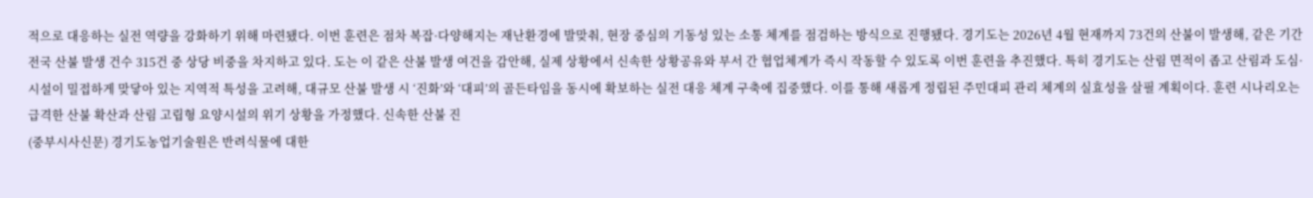적으로 대응하는 실전 역량을 강화하기 위해 마련됐다. 이번 훈련은 점차 복잡·다양해지는 재난환경에 발맞춰, 현장 중심의 기동성 있는 소통 체계를 점검하는 방식으로 진행됐다. 경기도는 2026년 4월 현재까지 73건의 산불이 발생해, 같은 기간 전국 산불 발생 건수 315건 중 상당 비중을 차지하고 있다. 도는 이 같은 산불 발생 여건을 감안해, 실제 상황에서 신속한 상황공유와 부서 간 협업체계가 즉시 작동할 수 있도록 이번 훈련을 추진했다. 특히 경기도는 산림 면적이 좁고 산림과 도심·시설이 밀접하게 맞닿아 있는 지역적 특성을 고려해, 대규모 산불 발생 시 ‘진화’와 ‘대피’의 골든타임을 동시에 확보하는 실전 대응 체계 구축에 집중했다. 이를 통해 새롭게 정립된 주민대피 관리 체계의 실효성을 살필 계획이다. 훈련 시나리오는 급격한 산불 확산과 산림 고립형 요양시설의 위기 상황을 가정했다. 신속한 산불 진
(중부시사신문) 경기도농업기술원은 반려식물에 대한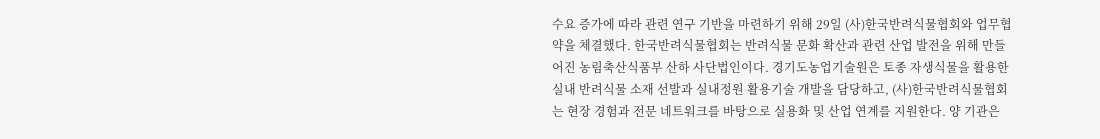수요 증가에 따라 관련 연구 기반을 마련하기 위해 29일 (사)한국반려식물협회와 업무협약을 체결했다. 한국반려식물협회는 반려식물 문화 확산과 관련 산업 발전을 위해 만들어진 농림축산식품부 산하 사단법인이다. 경기도농업기술원은 토종 자생식물을 활용한 실내 반려식물 소재 선발과 실내정원 활용기술 개발을 담당하고, (사)한국반려식물협회는 현장 경험과 전문 네트워크를 바탕으로 실용화 및 산업 연계를 지원한다. 양 기관은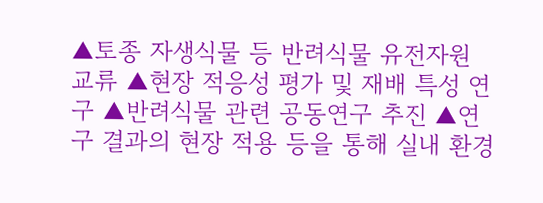▲토종 자생식물 등 반려식물 유전자원 교류 ▲현장 적응성 평가 및 재배 특성 연구 ▲반려식물 관련 공동연구 추진 ▲연구 결과의 현장 적용 등을 통해 실내 환경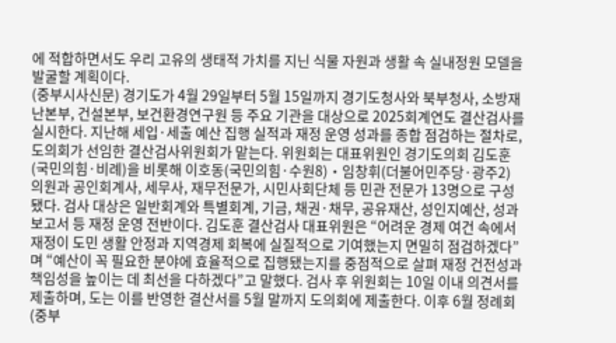에 적합하면서도 우리 고유의 생태적 가치를 지닌 식물 자원과 생활 속 실내정원 모델을 발굴할 계획이다.
(중부시사신문) 경기도가 4월 29일부터 5월 15일까지 경기도청사와 북부청사, 소방재난본부, 건설본부, 보건환경연구원 등 주요 기관을 대상으로 2025회계연도 결산검사를 실시한다. 지난해 세입·세출 예산 집행 실적과 재정 운영 성과를 종합 점검하는 절차로, 도의회가 선임한 결산검사위원회가 맡는다. 위원회는 대표위원인 경기도의회 김도훈(국민의힘·비례)을 비롯해 이호동(국민의힘·수원8)‧임창휘(더불어민주당·광주2) 의원과 공인회계사, 세무사, 재무전문가, 시민사회단체 등 민관 전문가 13명으로 구성됐다. 검사 대상은 일반회계와 특별회계, 기금, 채권·채무, 공유재산, 성인지예산, 성과보고서 등 재정 운영 전반이다. 김도훈 결산검사 대표위원은 “어려운 경제 여건 속에서 재정이 도민 생활 안정과 지역경제 회복에 실질적으로 기여했는지 면밀히 점검하겠다”며 “예산이 꼭 필요한 분야에 효율적으로 집행됐는지를 중점적으로 살펴 재정 건전성과 책임성을 높이는 데 최선을 다하겠다”고 말했다. 검사 후 위원회는 10일 이내 의견서를 제출하며, 도는 이를 반영한 결산서를 5월 말까지 도의회에 제출한다. 이후 6월 정례회
(중부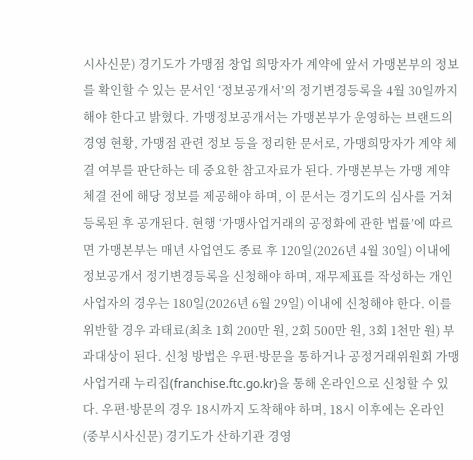시사신문) 경기도가 가맹점 창업 희망자가 계약에 앞서 가맹본부의 정보를 확인할 수 있는 문서인 ‘정보공개서’의 정기변경등록을 4월 30일까지 해야 한다고 밝혔다. 가맹정보공개서는 가맹본부가 운영하는 브랜드의 경영 현황, 가맹점 관련 정보 등을 정리한 문서로, 가맹희망자가 계약 체결 여부를 판단하는 데 중요한 참고자료가 된다. 가맹본부는 가맹 계약 체결 전에 해당 정보를 제공해야 하며, 이 문서는 경기도의 심사를 거쳐 등록된 후 공개된다. 현행 ‘가맹사업거래의 공정화에 관한 법률’에 따르면 가맹본부는 매년 사업연도 종료 후 120일(2026년 4월 30일) 이내에 정보공개서 정기변경등록을 신청해야 하며, 재무제표를 작성하는 개인사업자의 경우는 180일(2026년 6월 29일) 이내에 신청해야 한다. 이를 위반할 경우 과태료(최초 1회 200만 원, 2회 500만 원, 3회 1천만 원) 부과대상이 된다. 신청 방법은 우편·방문을 통하거나 공정거래위원회 가맹사업거래 누리집(franchise.ftc.go.kr)을 통해 온라인으로 신청할 수 있다. 우편·방문의 경우 18시까지 도착해야 하며, 18시 이후에는 온라인
(중부시사신문) 경기도가 산하기관 경영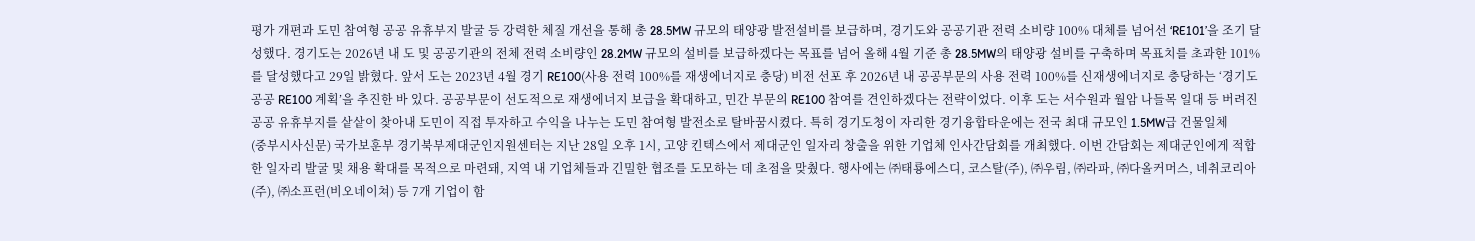평가 개편과 도민 참여형 공공 유휴부지 발굴 등 강력한 체질 개선을 통해 총 28.5MW 규모의 태양광 발전설비를 보급하며, 경기도와 공공기관 전력 소비량 100% 대체를 넘어선 ‘RE101’을 조기 달성했다. 경기도는 2026년 내 도 및 공공기관의 전체 전력 소비량인 28.2MW 규모의 설비를 보급하겠다는 목표를 넘어 올해 4월 기준 총 28.5MW의 태양광 설비를 구축하며 목표치를 초과한 101%를 달성했다고 29일 밝혔다. 앞서 도는 2023년 4월 경기 RE100(사용 전력 100%를 재생에너지로 충당) 비전 선포 후 2026년 내 공공부문의 사용 전력 100%를 신재생에너지로 충당하는 ‘경기도 공공 RE100 계획’을 추진한 바 있다. 공공부문이 선도적으로 재생에너지 보급을 확대하고, 민간 부문의 RE100 참여를 견인하겠다는 전략이었다. 이후 도는 서수원과 월암 나들목 일대 등 버려진 공공 유휴부지를 샅샅이 찾아내 도민이 직접 투자하고 수익을 나누는 도민 참여형 발전소로 탈바꿈시켰다. 특히 경기도청이 자리한 경기융합타운에는 전국 최대 규모인 1.5MW급 건물일체
(중부시사신문) 국가보훈부 경기북부제대군인지원센터는 지난 28일 오후 1시, 고양 킨텍스에서 제대군인 일자리 창출을 위한 기업체 인사간담회를 개최했다. 이번 간담회는 제대군인에게 적합한 일자리 발굴 및 채용 확대를 목적으로 마련돼, 지역 내 기업체들과 긴밀한 협조를 도모하는 데 초점을 맞췄다. 행사에는 ㈜태룡에스디, 코스탈(주), ㈜우림, ㈜라파, ㈜다올커머스, 네취코리아(주), ㈜소프런(비오네이쳐) 등 7개 기업이 함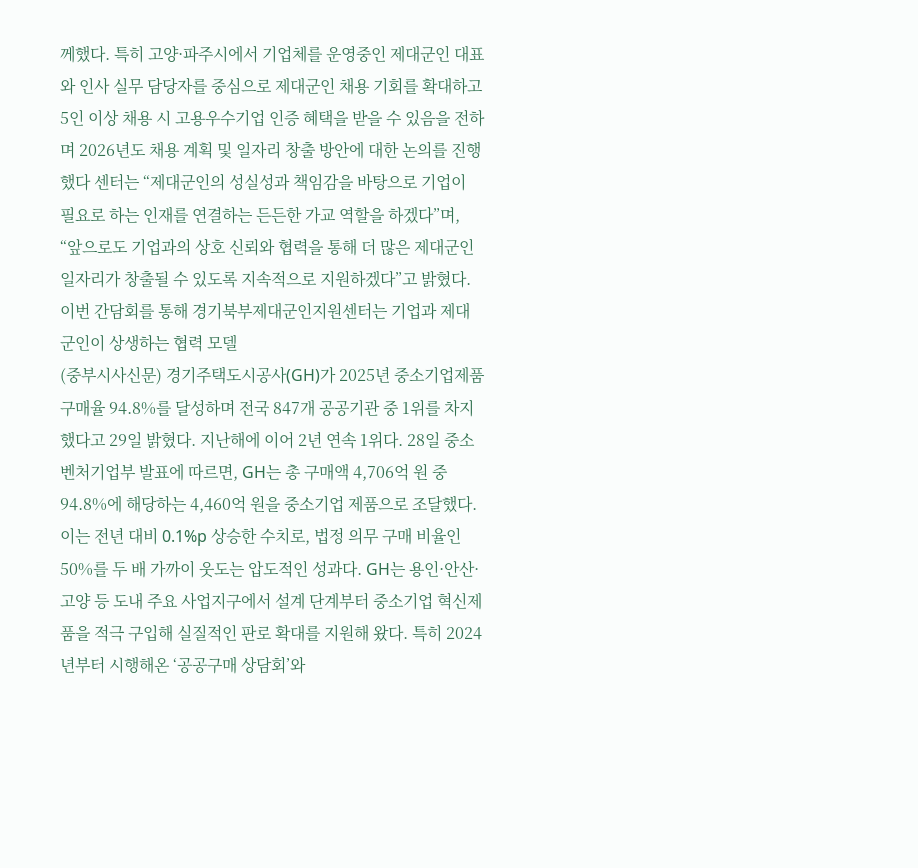께했다. 특히 고양·파주시에서 기업체를 운영중인 제대군인 대표와 인사 실무 담당자를 중심으로 제대군인 채용 기회를 확대하고 5인 이상 채용 시 고용우수기업 인증 혜택을 받을 수 있음을 전하며 2026년도 채용 계획 및 일자리 창출 방안에 대한 논의를 진행했다 센터는 “제대군인의 성실성과 책임감을 바탕으로 기업이 필요로 하는 인재를 연결하는 든든한 가교 역할을 하겠다”며, “앞으로도 기업과의 상호 신뢰와 협력을 통해 더 많은 제대군인 일자리가 창출될 수 있도록 지속적으로 지원하겠다”고 밝혔다. 이번 간담회를 통해 경기북부제대군인지원센터는 기업과 제대군인이 상생하는 협력 모델
(중부시사신문) 경기주택도시공사(GH)가 2025년 중소기업제품 구매율 94.8%를 달성하며 전국 847개 공공기관 중 1위를 차지했다고 29일 밝혔다. 지난해에 이어 2년 연속 1위다. 28일 중소벤처기업부 발표에 따르면, GH는 총 구매액 4,706억 원 중 94.8%에 해당하는 4,460억 원을 중소기업 제품으로 조달했다. 이는 전년 대비 0.1%p 상승한 수치로, 법정 의무 구매 비율인 50%를 두 배 가까이 웃도는 압도적인 성과다. GH는 용인·안산·고양 등 도내 주요 사업지구에서 설계 단계부터 중소기업 혁신제품을 적극 구입해 실질적인 판로 확대를 지원해 왔다. 특히 2024년부터 시행해온 ‘공공구매 상담회’와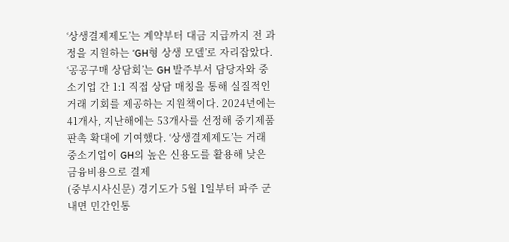‘상생결제제도’는 계약부터 대금 지급까지 전 과정을 지원하는 ‘GH형 상생 모델’로 자리잡았다. ‘공공구매 상담회’는 GH 발주부서 담당자와 중소기업 간 1:1 직접 상담 매칭을 통해 실질적인 거래 기회를 제공하는 지원책이다. 2024년에는 41개사, 지난해에는 53개사를 선정해 중기제품 판촉 확대에 기여했다. ‘상생결제제도’는 거래 중소기업이 GH의 높은 신용도를 활용해 낮은 금융비용으로 결제
(중부시사신문) 경기도가 5월 1일부터 파주 군내면 민간인통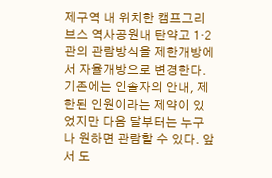제구역 내 위치한 캠프그리브스 역사공원내 탄약고 1·2관의 관람방식을 제한개방에서 자율개방으로 변경한다. 기존에는 인솔자의 안내, 제한된 인원이라는 제약이 있었지만 다음 달부터는 누구나 원하면 관람할 수 있다. 앞서 도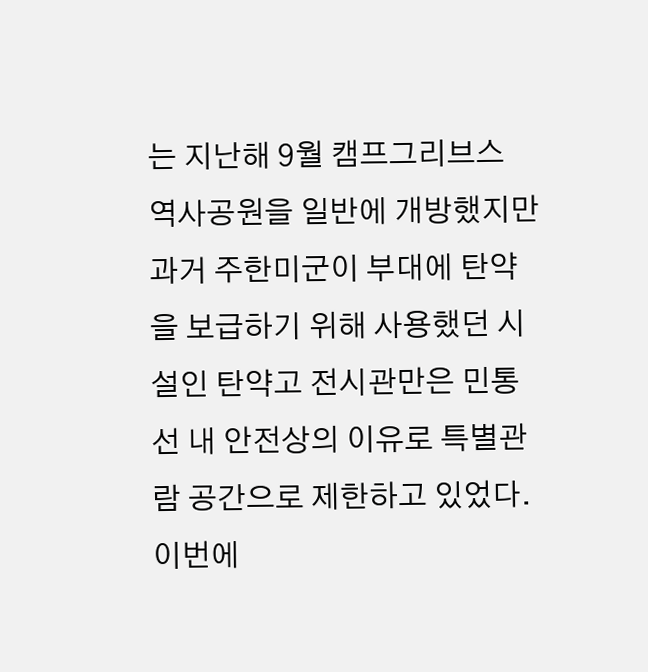는 지난해 9월 캠프그리브스 역사공원을 일반에 개방했지만 과거 주한미군이 부대에 탄약을 보급하기 위해 사용했던 시설인 탄약고 전시관만은 민통선 내 안전상의 이유로 특별관람 공간으로 제한하고 있었다. 이번에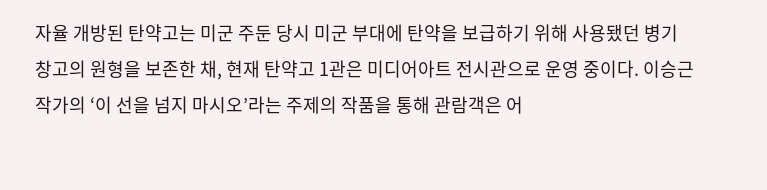자율 개방된 탄약고는 미군 주둔 당시 미군 부대에 탄약을 보급하기 위해 사용됐던 병기 창고의 원형을 보존한 채, 현재 탄약고 1관은 미디어아트 전시관으로 운영 중이다. 이승근 작가의 ‘이 선을 넘지 마시오’라는 주제의 작품을 통해 관람객은 어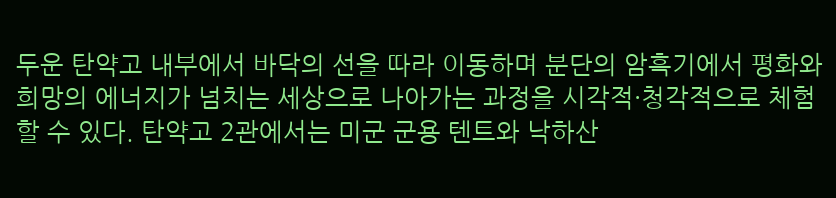두운 탄약고 내부에서 바닥의 선을 따라 이동하며 분단의 암흑기에서 평화와 희망의 에너지가 넘치는 세상으로 나아가는 과정을 시각적·청각적으로 체험할 수 있다. 탄약고 2관에서는 미군 군용 텐트와 낙하산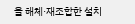을 해체·재조합한 설치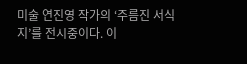미술 연진영 작가의 ‘주름진 서식지’를 전시중이다. 이